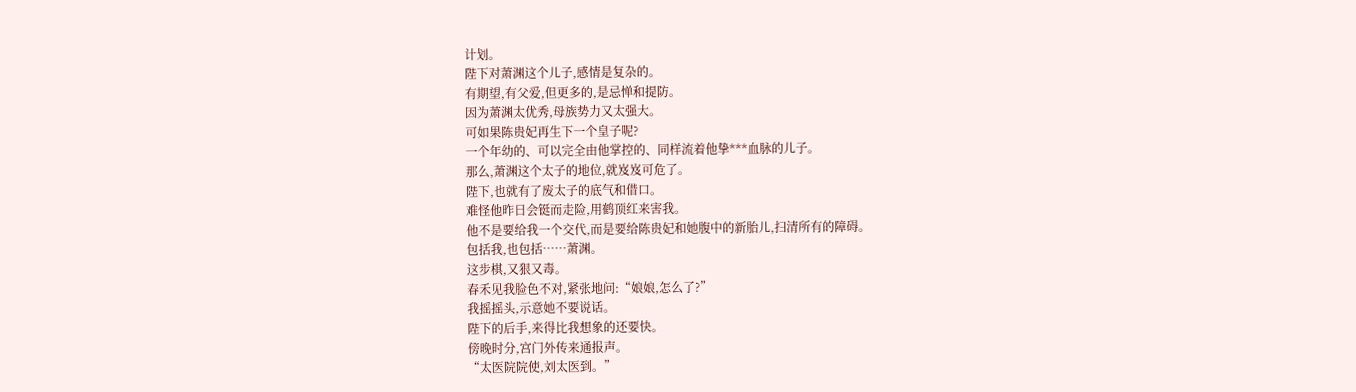计划。
陛下对萧渊这个儿子,感情是复杂的。
有期望,有父爱,但更多的,是忌惮和提防。
因为萧渊太优秀,母族势力又太强大。
可如果陈贵妃再生下一个皇子呢?
一个年幼的、可以完全由他掌控的、同样流着他挚***血脉的儿子。
那么,萧渊这个太子的地位,就岌岌可危了。
陛下,也就有了废太子的底气和借口。
难怪他昨日会铤而走险,用鹤顶红来害我。
他不是要给我一个交代,而是要给陈贵妃和她腹中的新胎儿,扫清所有的障碍。
包括我,也包括……萧渊。
这步棋,又狠又毒。
春禾见我脸色不对,紧张地问:“娘娘,怎么了?”
我摇摇头,示意她不要说话。
陛下的后手,来得比我想象的还要快。
傍晚时分,宫门外传来通报声。
“太医院院使,刘太医到。”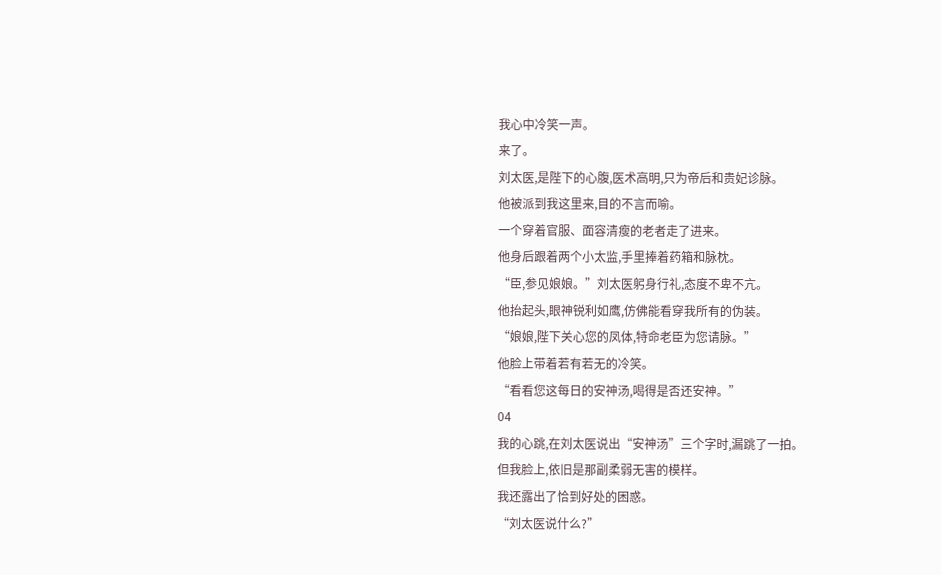我心中冷笑一声。
来了。
刘太医,是陛下的心腹,医术高明,只为帝后和贵妃诊脉。
他被派到我这里来,目的不言而喻。
一个穿着官服、面容清瘦的老者走了进来。
他身后跟着两个小太监,手里捧着药箱和脉枕。
“臣,参见娘娘。”刘太医躬身行礼,态度不卑不亢。
他抬起头,眼神锐利如鹰,仿佛能看穿我所有的伪装。
“娘娘,陛下关心您的凤体,特命老臣为您请脉。”
他脸上带着若有若无的冷笑。
“看看您这每日的安神汤,喝得是否还安神。”
04
我的心跳,在刘太医说出“安神汤”三个字时,漏跳了一拍。
但我脸上,依旧是那副柔弱无害的模样。
我还露出了恰到好处的困惑。
“刘太医说什么?”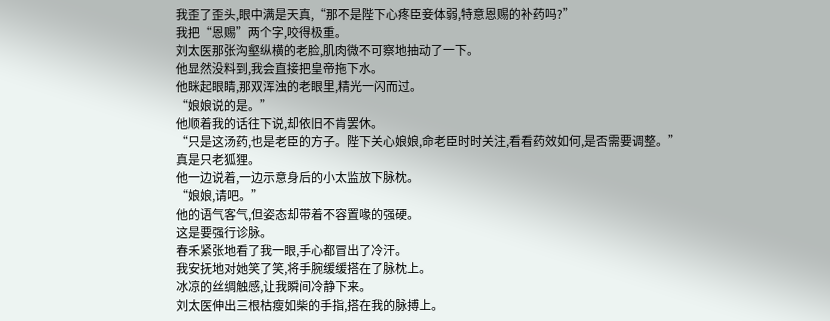我歪了歪头,眼中满是天真,“那不是陛下心疼臣妾体弱,特意恩赐的补药吗?”
我把“恩赐”两个字,咬得极重。
刘太医那张沟壑纵横的老脸,肌肉微不可察地抽动了一下。
他显然没料到,我会直接把皇帝拖下水。
他眯起眼睛,那双浑浊的老眼里,精光一闪而过。
“娘娘说的是。”
他顺着我的话往下说,却依旧不肯罢休。
“只是这汤药,也是老臣的方子。陛下关心娘娘,命老臣时时关注,看看药效如何,是否需要调整。”
真是只老狐狸。
他一边说着,一边示意身后的小太监放下脉枕。
“娘娘,请吧。”
他的语气客气,但姿态却带着不容置喙的强硬。
这是要强行诊脉。
春禾紧张地看了我一眼,手心都冒出了冷汗。
我安抚地对她笑了笑,将手腕缓缓搭在了脉枕上。
冰凉的丝绸触感,让我瞬间冷静下来。
刘太医伸出三根枯瘦如柴的手指,搭在我的脉搏上。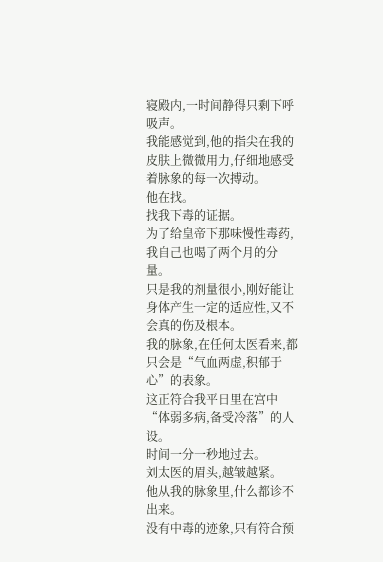寝殿内,一时间静得只剩下呼吸声。
我能感觉到,他的指尖在我的皮肤上微微用力,仔细地感受着脉象的每一次搏动。
他在找。
找我下毒的证据。
为了给皇帝下那味慢性毒药,我自己也喝了两个月的分量。
只是我的剂量很小,刚好能让身体产生一定的适应性,又不会真的伤及根本。
我的脉象,在任何太医看来,都只会是“气血两虚,积郁于心”的表象。
这正符合我平日里在宫中“体弱多病,备受冷落”的人设。
时间一分一秒地过去。
刘太医的眉头,越皱越紧。
他从我的脉象里,什么都诊不出来。
没有中毒的迹象,只有符合预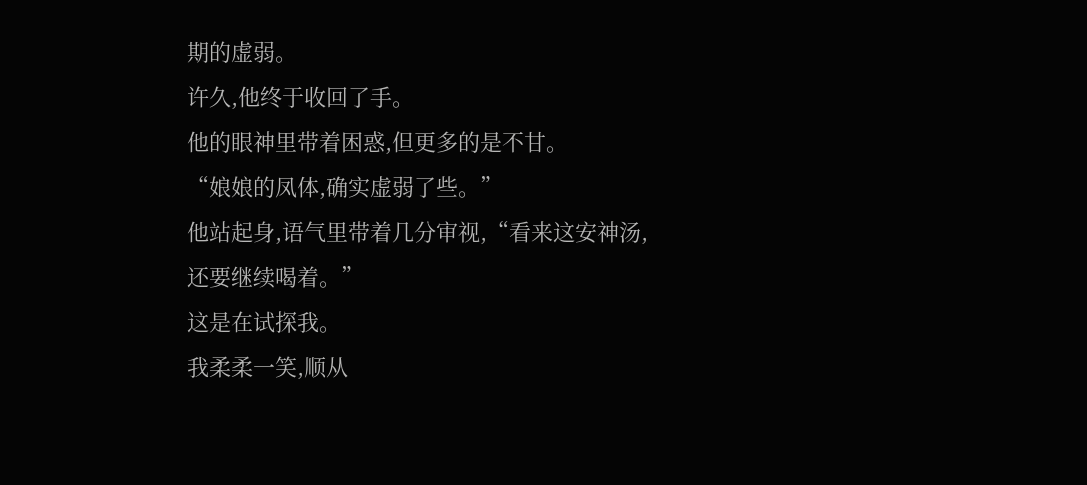期的虚弱。
许久,他终于收回了手。
他的眼神里带着困惑,但更多的是不甘。
“娘娘的凤体,确实虚弱了些。”
他站起身,语气里带着几分审视,“看来这安神汤,还要继续喝着。”
这是在试探我。
我柔柔一笑,顺从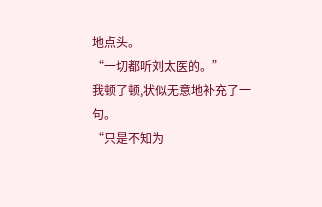地点头。
“一切都听刘太医的。”
我顿了顿,状似无意地补充了一句。
“只是不知为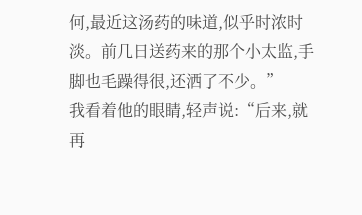何,最近这汤药的味道,似乎时浓时淡。前几日送药来的那个小太监,手脚也毛躁得很,还洒了不少。”
我看着他的眼睛,轻声说:“后来,就再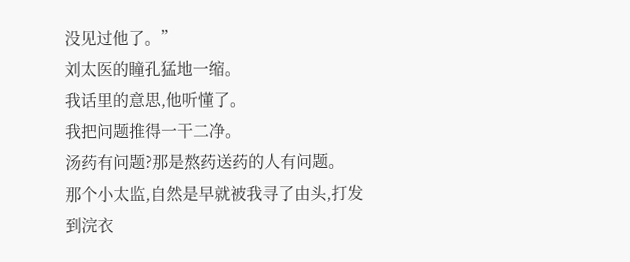没见过他了。”
刘太医的瞳孔猛地一缩。
我话里的意思,他听懂了。
我把问题推得一干二净。
汤药有问题?那是熬药送药的人有问题。
那个小太监,自然是早就被我寻了由头,打发到浣衣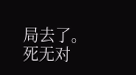局去了。
死无对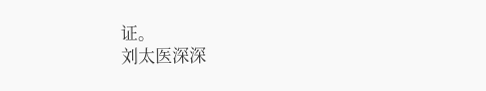证。
刘太医深深